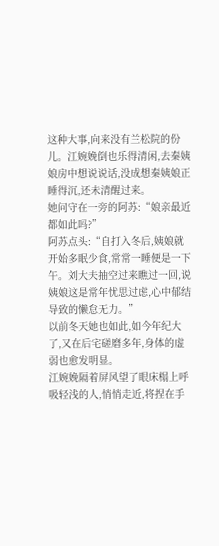这种大事,向来没有兰松院的份儿。江婉娩倒也乐得清闲,去秦姨娘房中想说说话,没成想秦姨娘正睡得沉,还未清醒过来。
她问守在一旁的阿苏:“娘亲最近都如此吗?”
阿苏点头:“自打入冬后,姨娘就开始多眠少食,常常一睡便是一下午。刘大夫抽空过来瞧过一回,说姨娘这是常年忧思过虑,心中郁结导致的懒怠无力。”
以前冬天她也如此,如今年纪大了,又在后宅磋磨多年,身体的虚弱也愈发明显。
江婉娩隔着屏风望了眼床榻上呼吸轻浅的人,悄悄走近,将捏在手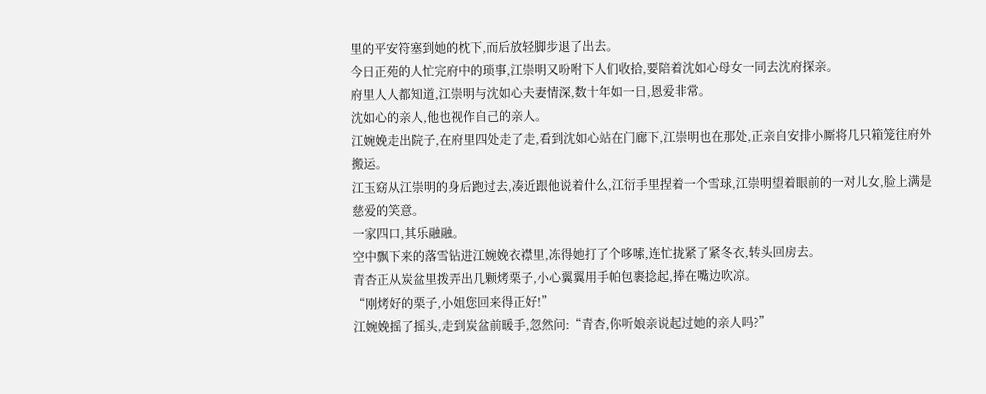里的平安符塞到她的枕下,而后放轻脚步退了出去。
今日正苑的人忙完府中的琐事,江崇明又吩咐下人们收拾,要陪着沈如心母女一同去沈府探亲。
府里人人都知道,江崇明与沈如心夫妻情深,数十年如一日,恩爱非常。
沈如心的亲人,他也视作自己的亲人。
江婉娩走出院子,在府里四处走了走,看到沈如心站在门廊下,江崇明也在那处,正亲自安排小厮将几只箱笼往府外搬运。
江玉窈从江崇明的身后跑过去,凑近跟他说着什么,江衍手里捏着一个雪球,江崇明望着眼前的一对儿女,脸上满是慈爱的笑意。
一家四口,其乐融融。
空中飘下来的落雪钻进江婉娩衣襟里,冻得她打了个哆嗦,连忙拢紧了紧冬衣,转头回房去。
青杏正从炭盆里拨弄出几颗烤栗子,小心翼翼用手帕包裹捻起,捧在嘴边吹凉。
“刚烤好的栗子,小姐您回来得正好!”
江婉娩摇了摇头,走到炭盆前暖手,忽然问:“青杏,你听娘亲说起过她的亲人吗?”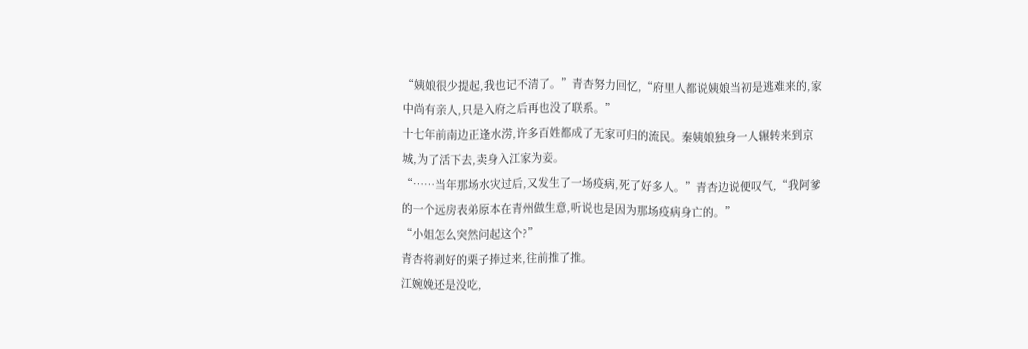“姨娘很少提起,我也记不清了。”青杏努力回忆,“府里人都说姨娘当初是逃难来的,家中尚有亲人,只是入府之后再也没了联系。”
十七年前南边正逢水涝,许多百姓都成了无家可归的流民。秦姨娘独身一人辗转来到京城,为了活下去,卖身入江家为妾。
“……当年那场水灾过后,又发生了一场疫病,死了好多人。”青杏边说便叹气,“我阿爹的一个远房表弟原本在青州做生意,听说也是因为那场疫病身亡的。”
“小姐怎么突然问起这个?”
青杏将剥好的栗子捧过来,往前推了推。
江婉娩还是没吃,